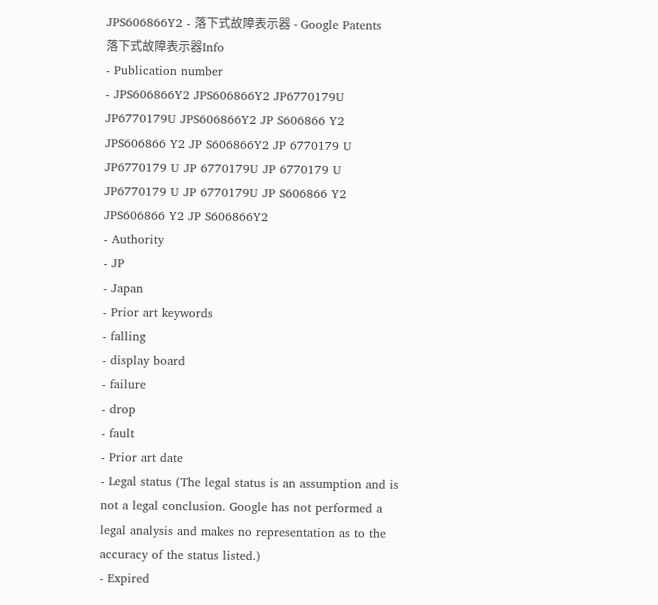JPS606866Y2 - 落下式故障表示器 - Google Patents
落下式故障表示器Info
- Publication number
- JPS606866Y2 JPS606866Y2 JP6770179U JP6770179U JPS606866Y2 JP S606866 Y2 JPS606866 Y2 JP S606866Y2 JP 6770179 U JP6770179 U JP 6770179U JP 6770179 U JP6770179 U JP 6770179U JP S606866 Y2 JPS606866 Y2 JP S606866Y2
- Authority
- JP
- Japan
- Prior art keywords
- falling
- display board
- failure
- drop
- fault
- Prior art date
- Legal status (The legal status is an assumption and is not a legal conclusion. Google has not performed a legal analysis and makes no representation as to the accuracy of the status listed.)
- Expired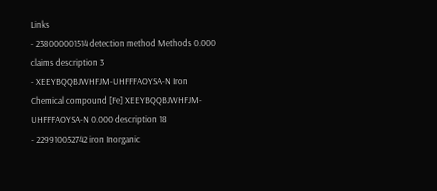Links
- 238000001514 detection method Methods 0.000 claims description 3
- XEEYBQQBJWHFJM-UHFFFAOYSA-N Iron Chemical compound [Fe] XEEYBQQBJWHFJM-UHFFFAOYSA-N 0.000 description 18
- 229910052742 iron Inorganic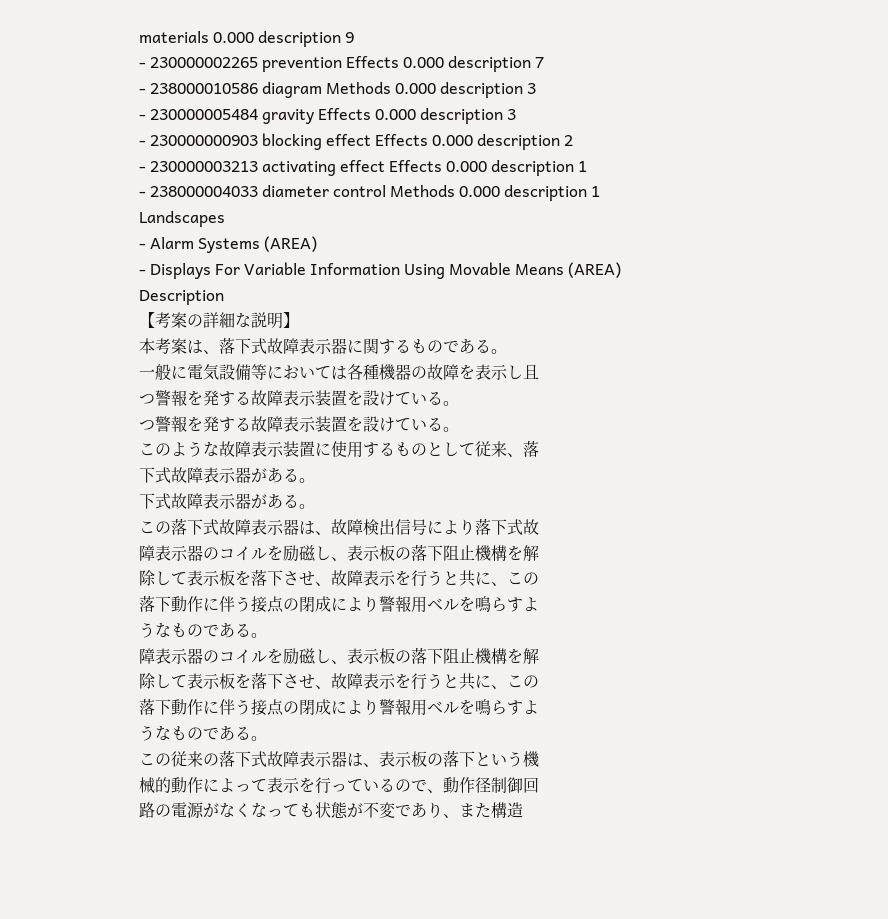materials 0.000 description 9
- 230000002265 prevention Effects 0.000 description 7
- 238000010586 diagram Methods 0.000 description 3
- 230000005484 gravity Effects 0.000 description 3
- 230000000903 blocking effect Effects 0.000 description 2
- 230000003213 activating effect Effects 0.000 description 1
- 238000004033 diameter control Methods 0.000 description 1
Landscapes
- Alarm Systems (AREA)
- Displays For Variable Information Using Movable Means (AREA)
Description
【考案の詳細な説明】
本考案は、落下式故障表示器に関するものである。
一般に電気設備等においては各種機器の故障を表示し且
つ警報を発する故障表示装置を設けている。
つ警報を発する故障表示装置を設けている。
このような故障表示装置に使用するものとして従来、落
下式故障表示器がある。
下式故障表示器がある。
この落下式故障表示器は、故障検出信号により落下式故
障表示器のコイルを励磁し、表示板の落下阻止機構を解
除して表示板を落下させ、故障表示を行うと共に、この
落下動作に伴う接点の閉成により警報用ベルを鳴らすよ
うなものである。
障表示器のコイルを励磁し、表示板の落下阻止機構を解
除して表示板を落下させ、故障表示を行うと共に、この
落下動作に伴う接点の閉成により警報用ベルを鳴らすよ
うなものである。
この従来の落下式故障表示器は、表示板の落下という機
械的動作によって表示を行っているので、動作径制御回
路の電源がなくなっても状態が不変であり、また構造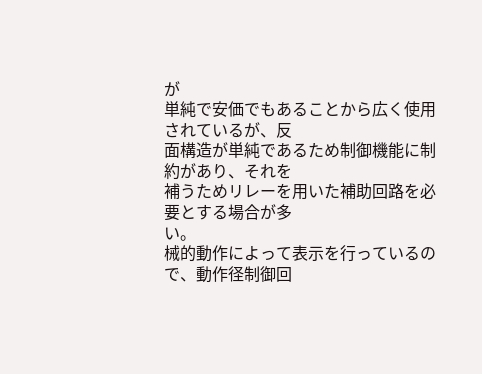が
単純で安価でもあることから広く使用されているが、反
面構造が単純であるため制御機能に制約があり、それを
補うためリレーを用いた補助回路を必要とする場合が多
い。
械的動作によって表示を行っているので、動作径制御回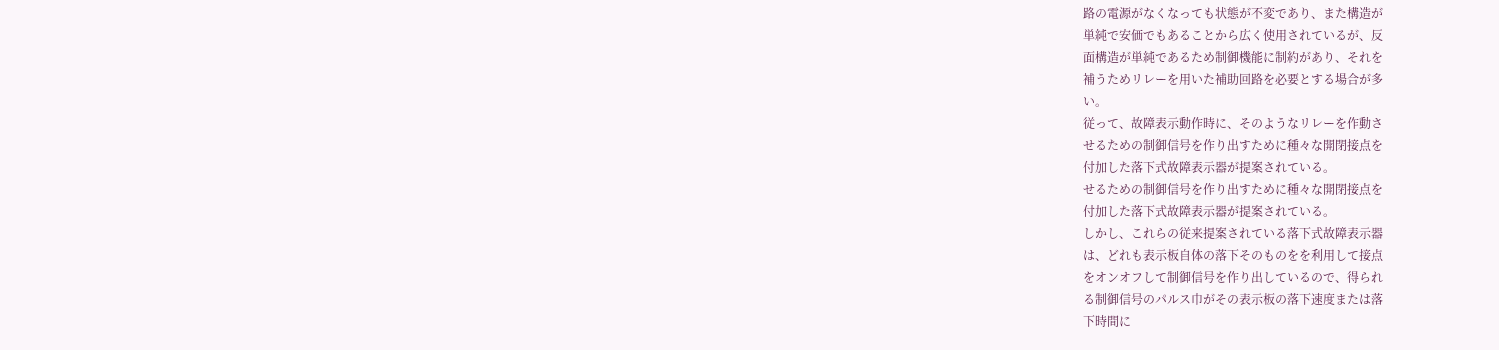路の電源がなくなっても状態が不変であり、また構造が
単純で安価でもあることから広く使用されているが、反
面構造が単純であるため制御機能に制約があり、それを
補うためリレーを用いた補助回路を必要とする場合が多
い。
従って、故障表示動作時に、そのようなリレーを作動さ
せるための制御信号を作り出すために種々な開閉接点を
付加した落下式故障表示器が提案されている。
せるための制御信号を作り出すために種々な開閉接点を
付加した落下式故障表示器が提案されている。
しかし、これらの従来提案されている落下式故障表示器
は、どれも表示板自体の落下そのものをを利用して接点
をオンオフして制御信号を作り出しているので、得られ
る制御信号のパルス巾がその表示板の落下速度または落
下時間に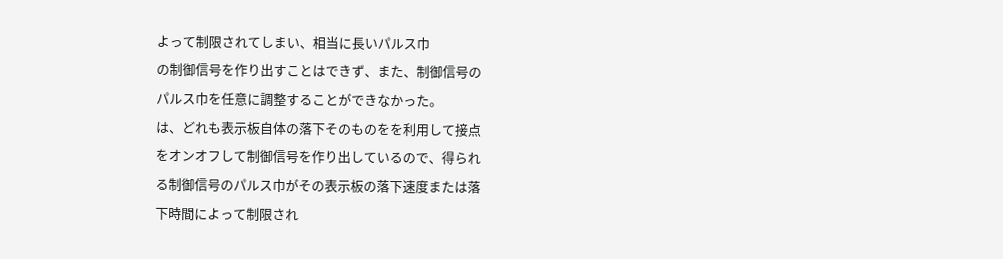よって制限されてしまい、相当に長いパルス巾
の制御信号を作り出すことはできず、また、制御信号の
パルス巾を任意に調整することができなかった。
は、どれも表示板自体の落下そのものをを利用して接点
をオンオフして制御信号を作り出しているので、得られ
る制御信号のパルス巾がその表示板の落下速度または落
下時間によって制限され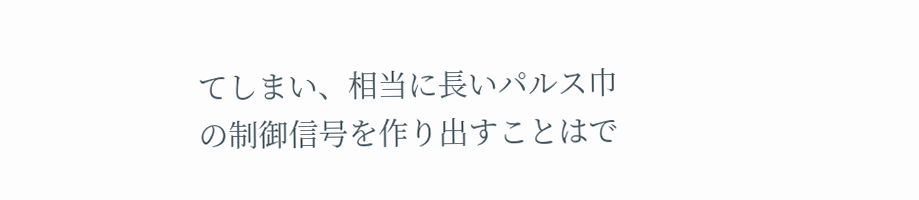てしまい、相当に長いパルス巾
の制御信号を作り出すことはで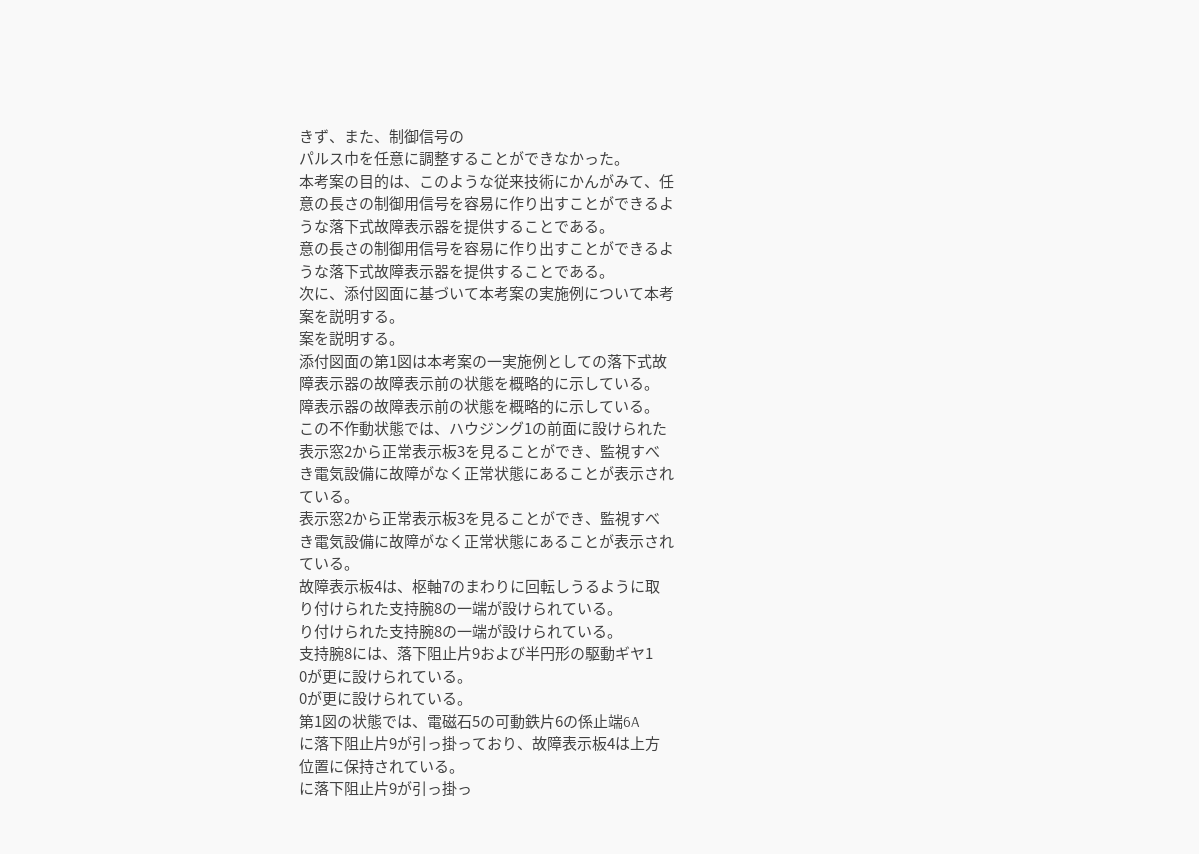きず、また、制御信号の
パルス巾を任意に調整することができなかった。
本考案の目的は、このような従来技術にかんがみて、任
意の長さの制御用信号を容易に作り出すことができるよ
うな落下式故障表示器を提供することである。
意の長さの制御用信号を容易に作り出すことができるよ
うな落下式故障表示器を提供することである。
次に、添付図面に基づいて本考案の実施例について本考
案を説明する。
案を説明する。
添付図面の第1図は本考案の一実施例としての落下式故
障表示器の故障表示前の状態を概略的に示している。
障表示器の故障表示前の状態を概略的に示している。
この不作動状態では、ハウジング1の前面に設けられた
表示窓2から正常表示板3を見ることができ、監視すべ
き電気設備に故障がなく正常状態にあることが表示され
ている。
表示窓2から正常表示板3を見ることができ、監視すべ
き電気設備に故障がなく正常状態にあることが表示され
ている。
故障表示板4は、枢軸7のまわりに回転しうるように取
り付けられた支持腕8の一端が設けられている。
り付けられた支持腕8の一端が設けられている。
支持腕8には、落下阻止片9および半円形の駆動ギヤ1
0が更に設けられている。
0が更に設けられている。
第1図の状態では、電磁石5の可動鉄片6の係止端6A
に落下阻止片9が引っ掛っており、故障表示板4は上方
位置に保持されている。
に落下阻止片9が引っ掛っ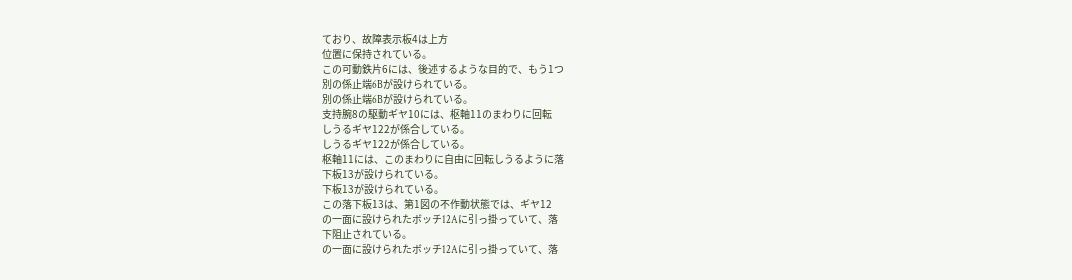ており、故障表示板4は上方
位置に保持されている。
この可動鉄片6には、後述するような目的で、もう1つ
別の係止端6Bが設けられている。
別の係止端6Bが設けられている。
支持腕8の駆動ギヤ10には、枢軸11のまわりに回転
しうるギヤ122が係合している。
しうるギヤ122が係合している。
枢軸11には、このまわりに自由に回転しうるように落
下板13が設けられている。
下板13が設けられている。
この落下板13は、第1図の不作動状態では、ギヤ12
の一面に設けられたボッチ12Aに引っ掛っていて、落
下阻止されている。
の一面に設けられたボッチ12Aに引っ掛っていて、落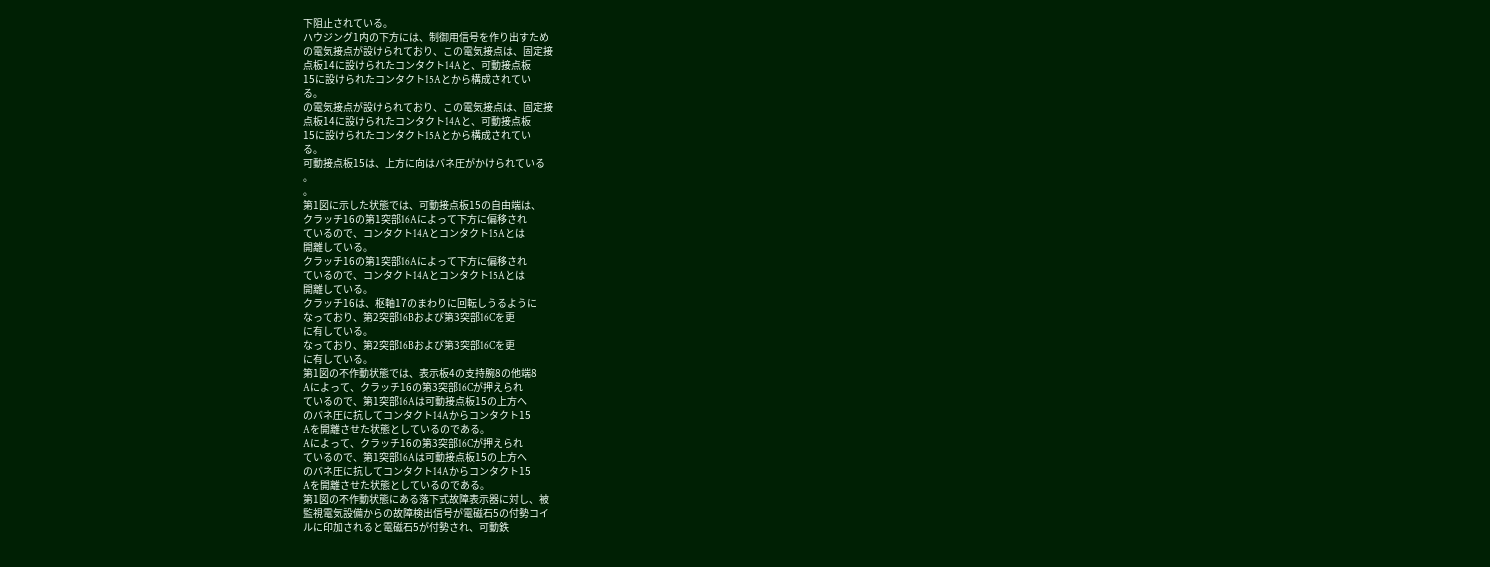下阻止されている。
ハウジング1内の下方には、制御用信号を作り出すため
の電気接点が設けられており、この電気接点は、固定接
点板14に設けられたコンタクト14Aと、可動接点板
15に設けられたコンタクト15Aとから構成されてい
る。
の電気接点が設けられており、この電気接点は、固定接
点板14に設けられたコンタクト14Aと、可動接点板
15に設けられたコンタクト15Aとから構成されてい
る。
可動接点板15は、上方に向はバネ圧がかけられている
。
。
第1図に示した状態では、可動接点板15の自由端は、
クラッチ16の第1突部16Aによって下方に偏移され
ているので、コンタクト14Aとコンタクト15Aとは
開離している。
クラッチ16の第1突部16Aによって下方に偏移され
ているので、コンタクト14Aとコンタクト15Aとは
開離している。
クラッチ16は、枢軸17のまわりに回転しうるように
なっており、第2突部16Bおよび第3突部16Cを更
に有している。
なっており、第2突部16Bおよび第3突部16Cを更
に有している。
第1図の不作動状態では、表示板4の支持腕8の他端8
Aによって、クラッチ16の第3突部16Cが押えられ
ているので、第1突部16Aは可動接点板15の上方へ
のバネ圧に抗してコンタクト14Aからコンタクト15
Aを開離させた状態としているのである。
Aによって、クラッチ16の第3突部16Cが押えられ
ているので、第1突部16Aは可動接点板15の上方へ
のバネ圧に抗してコンタクト14Aからコンタクト15
Aを開離させた状態としているのである。
第1図の不作動状態にある落下式故障表示器に対し、被
監視電気設備からの故障検出信号が電磁石5の付勢コイ
ルに印加されると電磁石5が付勢され、可動鉄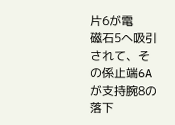片6が電
磁石5へ吸引されて、その係止端6Aが支持腕8の落下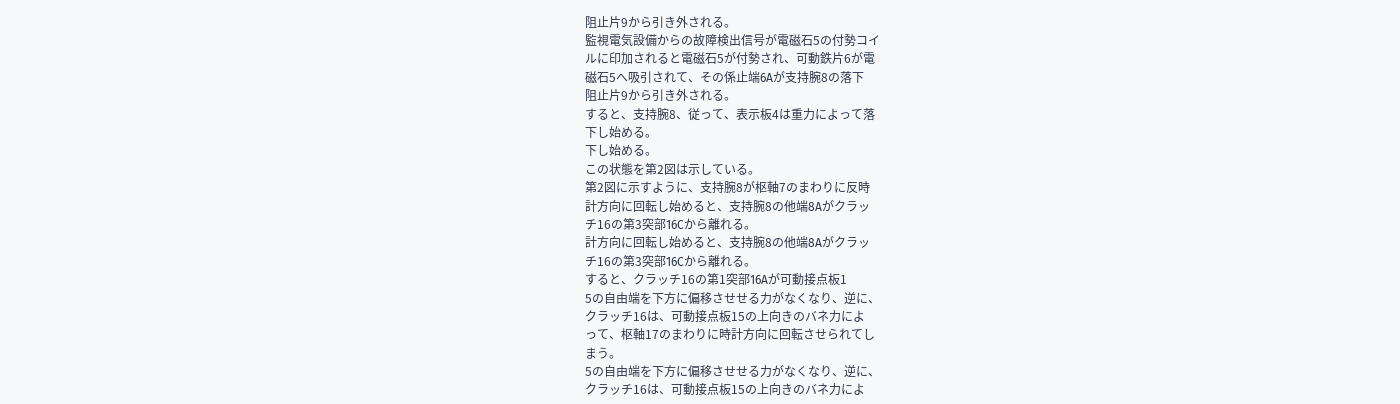阻止片9から引き外される。
監視電気設備からの故障検出信号が電磁石5の付勢コイ
ルに印加されると電磁石5が付勢され、可動鉄片6が電
磁石5へ吸引されて、その係止端6Aが支持腕8の落下
阻止片9から引き外される。
すると、支持腕8、従って、表示板4は重力によって落
下し始める。
下し始める。
この状態を第2図は示している。
第2図に示すように、支持腕8が枢軸7のまわりに反時
計方向に回転し始めると、支持腕8の他端8Aがクラッ
チ16の第3突部16Cから離れる。
計方向に回転し始めると、支持腕8の他端8Aがクラッ
チ16の第3突部16Cから離れる。
すると、クラッチ16の第1突部16Aが可動接点板1
5の自由端を下方に偏移させせる力がなくなり、逆に、
クラッチ16は、可動接点板15の上向きのバネ力によ
って、枢軸17のまわりに時計方向に回転させられてし
まう。
5の自由端を下方に偏移させせる力がなくなり、逆に、
クラッチ16は、可動接点板15の上向きのバネ力によ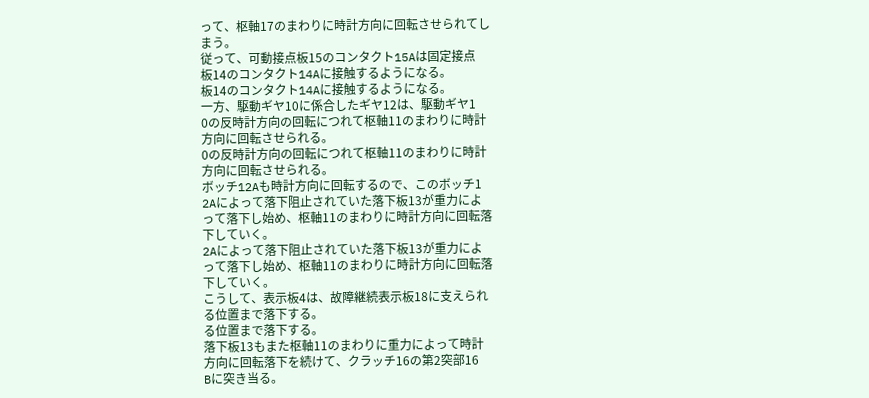って、枢軸17のまわりに時計方向に回転させられてし
まう。
従って、可動接点板15のコンタクト15Aは固定接点
板14のコンタクト14Aに接触するようになる。
板14のコンタクト14Aに接触するようになる。
一方、駆動ギヤ10に係合したギヤ12は、駆動ギヤ1
0の反時計方向の回転につれて枢軸11のまわりに時計
方向に回転させられる。
0の反時計方向の回転につれて枢軸11のまわりに時計
方向に回転させられる。
ボッチ12Aも時計方向に回転するので、このボッチ1
2Aによって落下阻止されていた落下板13が重力によ
って落下し始め、枢軸11のまわりに時計方向に回転落
下していく。
2Aによって落下阻止されていた落下板13が重力によ
って落下し始め、枢軸11のまわりに時計方向に回転落
下していく。
こうして、表示板4は、故障継続表示板18に支えられ
る位置まで落下する。
る位置まで落下する。
落下板13もまた枢軸11のまわりに重力によって時計
方向に回転落下を続けて、クラッチ16の第2突部16
Bに突き当る。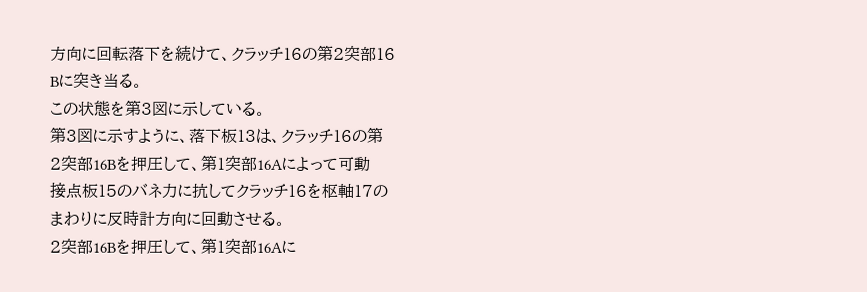方向に回転落下を続けて、クラッチ16の第2突部16
Bに突き当る。
この状態を第3図に示している。
第3図に示すように、落下板13は、クラッチ16の第
2突部16Bを押圧して、第1突部16Aによって可動
接点板15のバネ力に抗してクラッチ16を枢軸17の
まわりに反時計方向に回動させる。
2突部16Bを押圧して、第1突部16Aに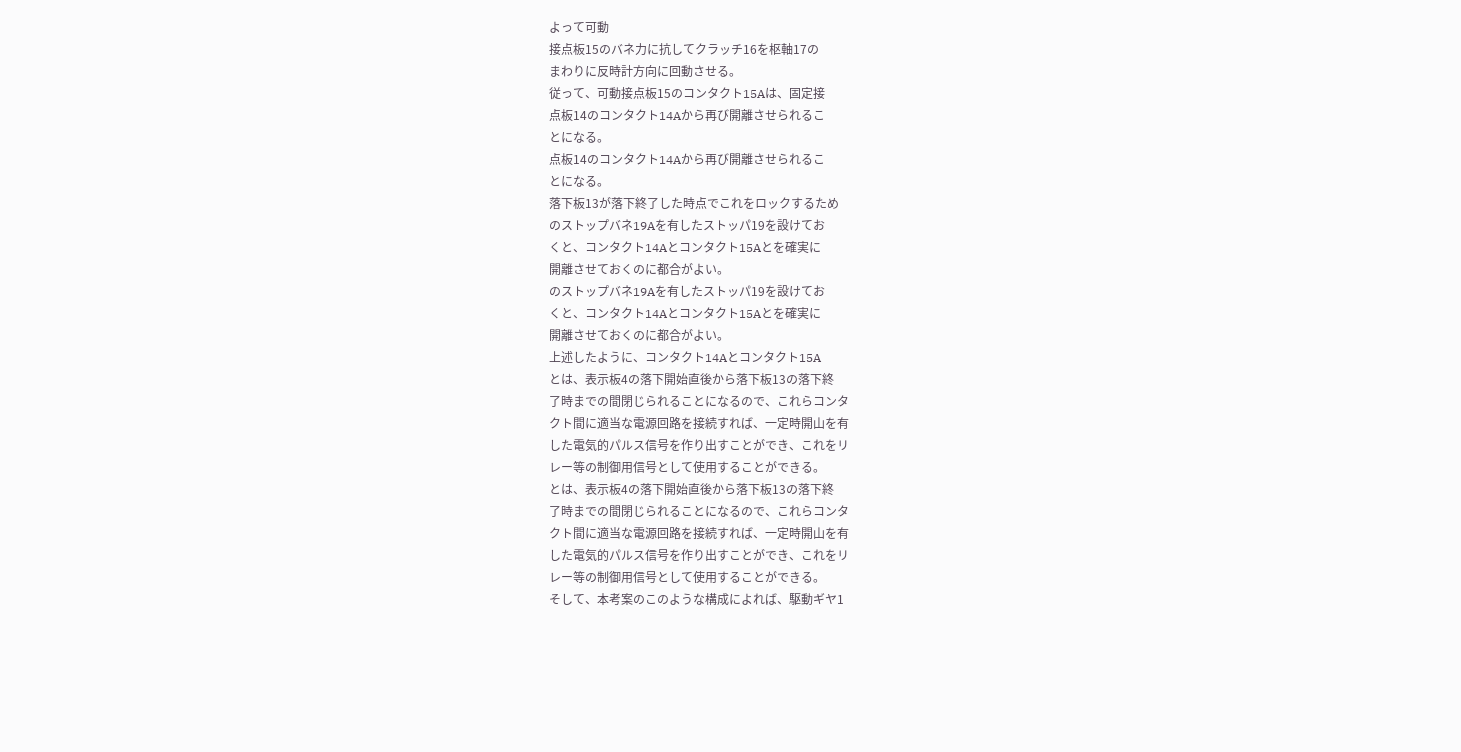よって可動
接点板15のバネ力に抗してクラッチ16を枢軸17の
まわりに反時計方向に回動させる。
従って、可動接点板15のコンタクト15Aは、固定接
点板14のコンタクト14Aから再び開離させられるこ
とになる。
点板14のコンタクト14Aから再び開離させられるこ
とになる。
落下板13が落下終了した時点でこれをロックするため
のストップバネ19Aを有したストッパ19を設けてお
くと、コンタクト14Aとコンタクト15Aとを確実に
開離させておくのに都合がよい。
のストップバネ19Aを有したストッパ19を設けてお
くと、コンタクト14Aとコンタクト15Aとを確実に
開離させておくのに都合がよい。
上述したように、コンタクト14Aとコンタクト15A
とは、表示板4の落下開始直後から落下板13の落下終
了時までの間閉じられることになるので、これらコンタ
クト間に適当な電源回路を接続すれば、一定時開山を有
した電気的パルス信号を作り出すことができ、これをリ
レー等の制御用信号として使用することができる。
とは、表示板4の落下開始直後から落下板13の落下終
了時までの間閉じられることになるので、これらコンタ
クト間に適当な電源回路を接続すれば、一定時開山を有
した電気的パルス信号を作り出すことができ、これをリ
レー等の制御用信号として使用することができる。
そして、本考案のこのような構成によれば、駆動ギヤ1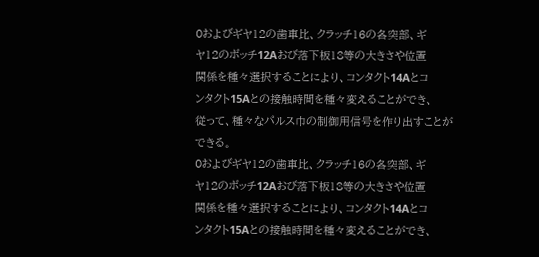0およびギヤ12の歯車比、クラッチ16の各突部、ギ
ヤ12のボッチ12Aおび落下板18等の大きさや位置
関係を種々選択することにより、コンタクト14Aとコ
ンタクト15Aとの接触時間を種々変えることができ、
従って、種々なパルス巾の制御用信号を作り出すことが
できる。
0およびギヤ12の歯車比、クラッチ16の各突部、ギ
ヤ12のボッチ12Aおび落下板18等の大きさや位置
関係を種々選択することにより、コンタクト14Aとコ
ンタクト15Aとの接触時間を種々変えることができ、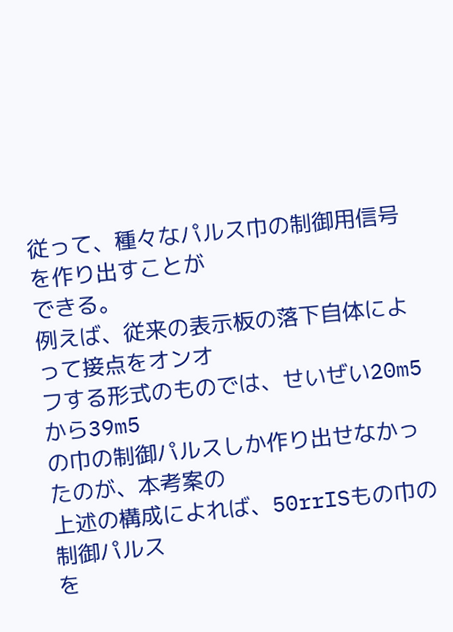従って、種々なパルス巾の制御用信号を作り出すことが
できる。
例えば、従来の表示板の落下自体によって接点をオンオ
フする形式のものでは、せいぜい20m5から39m5
の巾の制御パルスしか作り出せなかったのが、本考案の
上述の構成によれば、50rrISもの巾の制御パルス
を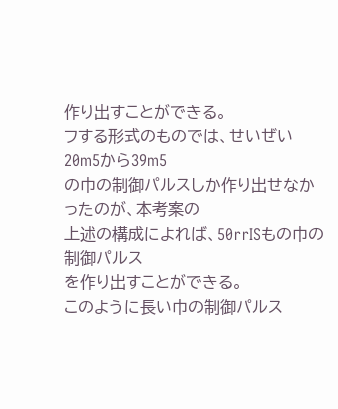作り出すことができる。
フする形式のものでは、せいぜい20m5から39m5
の巾の制御パルスしか作り出せなかったのが、本考案の
上述の構成によれば、50rrISもの巾の制御パルス
を作り出すことができる。
このように長い巾の制御パルス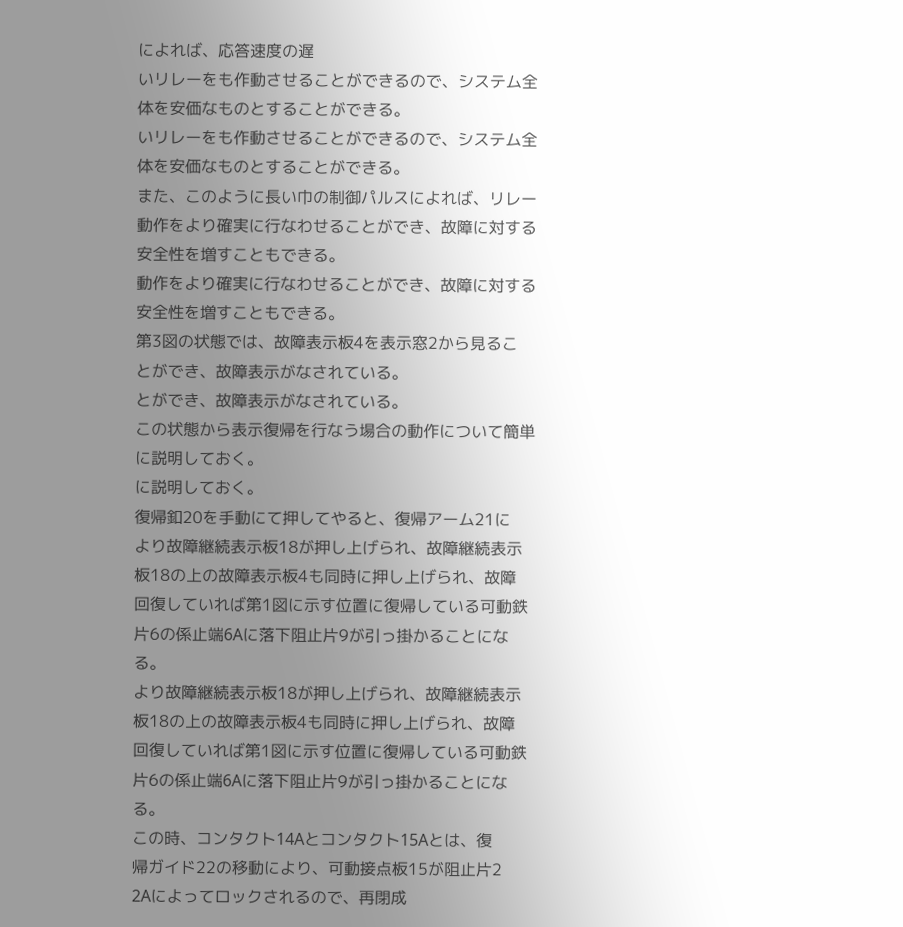によれば、応答速度の遅
いリレーをも作動させることができるので、システム全
体を安価なものとすることができる。
いリレーをも作動させることができるので、システム全
体を安価なものとすることができる。
また、このように長い巾の制御パルスによれば、リレー
動作をより確実に行なわせることができ、故障に対する
安全性を増すこともできる。
動作をより確実に行なわせることができ、故障に対する
安全性を増すこともできる。
第3図の状態では、故障表示板4を表示窓2から見るこ
とができ、故障表示がなされている。
とができ、故障表示がなされている。
この状態から表示復帰を行なう場合の動作について簡単
に説明しておく。
に説明しておく。
復帰釦20を手動にて押してやると、復帰アーム21に
より故障継続表示板18が押し上げられ、故障継続表示
板18の上の故障表示板4も同時に押し上げられ、故障
回復していれば第1図に示す位置に復帰している可動鉄
片6の係止端6Aに落下阻止片9が引っ掛かることにな
る。
より故障継続表示板18が押し上げられ、故障継続表示
板18の上の故障表示板4も同時に押し上げられ、故障
回復していれば第1図に示す位置に復帰している可動鉄
片6の係止端6Aに落下阻止片9が引っ掛かることにな
る。
この時、コンタクト14Aとコンタクト15Aとは、復
帰ガイド22の移動により、可動接点板15が阻止片2
2Aによってロックされるので、再閉成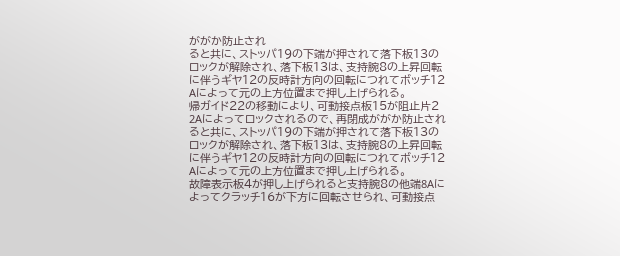ががか防止され
ると共に、ストッパ19の下端が押されて落下板13の
ロックが解除され、落下板13は、支持腕8の上昇回転
に伴うギヤ12の反時計方向の回転につれてボッチ12
Aによって元の上方位置まで押し上げられる。
帰ガイド22の移動により、可動接点板15が阻止片2
2Aによってロックされるので、再閉成ががか防止され
ると共に、ストッパ19の下端が押されて落下板13の
ロックが解除され、落下板13は、支持腕8の上昇回転
に伴うギヤ12の反時計方向の回転につれてボッチ12
Aによって元の上方位置まで押し上げられる。
故障表示板4が押し上げられると支持腕8の他端8Aに
よってクラッチ16が下方に回転させられ、可動接点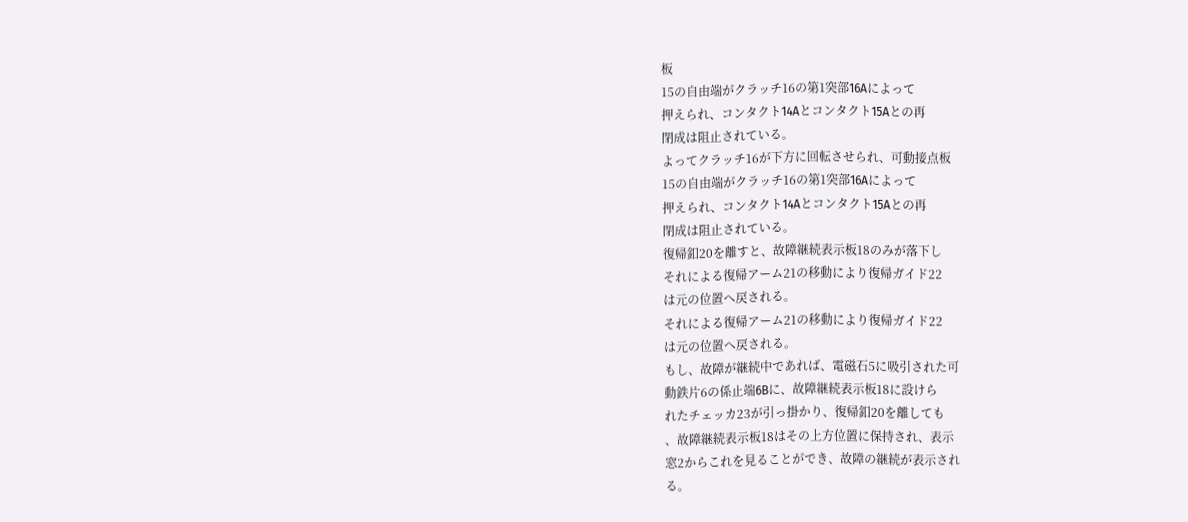板
15の自由端がクラッチ16の第1突部16Aによって
押えられ、コンタクト14Aとコンタクト15Aとの再
閉成は阻止されている。
よってクラッチ16が下方に回転させられ、可動接点板
15の自由端がクラッチ16の第1突部16Aによって
押えられ、コンタクト14Aとコンタクト15Aとの再
閉成は阻止されている。
復帰釦20を離すと、故障継続表示板18のみが落下し
それによる復帰アーム21の移動により復帰ガイド22
は元の位置へ戻される。
それによる復帰アーム21の移動により復帰ガイド22
は元の位置へ戻される。
もし、故障が継続中であれば、電磁石5に吸引された可
動鉄片6の係止端6Bに、故障継続表示板18に設けら
れたチェッカ23が引っ掛かり、復帰釦20を離しても
、故障継続表示板18はその上方位置に保持され、表示
窓2からこれを見ることができ、故障の継続が表示され
る。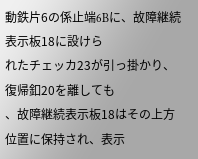動鉄片6の係止端6Bに、故障継続表示板18に設けら
れたチェッカ23が引っ掛かり、復帰釦20を離しても
、故障継続表示板18はその上方位置に保持され、表示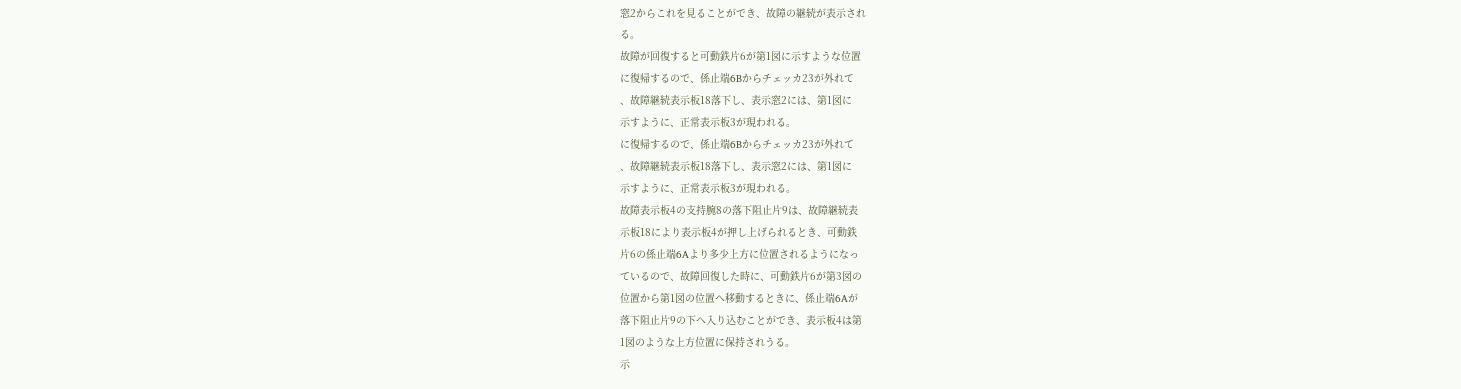窓2からこれを見ることができ、故障の継続が表示され
る。
故障が回復すると可動鉄片6が第1図に示すような位置
に復帰するので、係止端6Bからチェッカ23が外れて
、故障継続表示板18落下し、表示窓2には、第1図に
示すように、正常表示板3が現われる。
に復帰するので、係止端6Bからチェッカ23が外れて
、故障継続表示板18落下し、表示窓2には、第1図に
示すように、正常表示板3が現われる。
故障表示板4の支持腕8の落下阻止片9は、故障継続表
示板18により表示板4が押し上げられるとき、可動鉄
片6の係止端6Aより多少上方に位置されるようになっ
ているので、故障回復した時に、可動鉄片6が第3図の
位置から第1図の位置へ移動するときに、係止端6Aが
落下阻止片9の下へ入り込むことができ、表示板4は第
1図のような上方位置に保持されうる。
示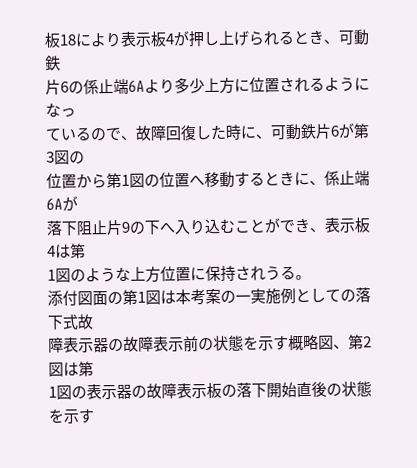板18により表示板4が押し上げられるとき、可動鉄
片6の係止端6Aより多少上方に位置されるようになっ
ているので、故障回復した時に、可動鉄片6が第3図の
位置から第1図の位置へ移動するときに、係止端6Aが
落下阻止片9の下へ入り込むことができ、表示板4は第
1図のような上方位置に保持されうる。
添付図面の第1図は本考案の一実施例としての落下式故
障表示器の故障表示前の状態を示す概略図、第2図は第
1図の表示器の故障表示板の落下開始直後の状態を示す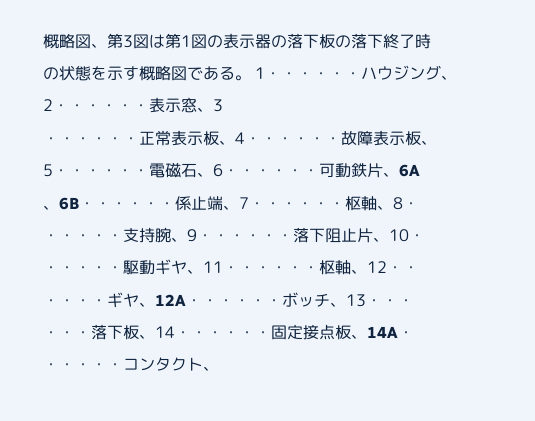概略図、第3図は第1図の表示器の落下板の落下終了時
の状態を示す概略図である。 1・・・・・・ハウジング、2・・・・・・表示窓、3
・・・・・・正常表示板、4・・・・・・故障表示板、
5・・・・・・電磁石、6・・・・・・可動鉄片、6A
、6B・・・・・・係止端、7・・・・・・枢軸、8・
・・・・・支持腕、9・・・・・・落下阻止片、10・
・・・・・駆動ギヤ、11・・・・・・枢軸、12・・
・・・・ギヤ、12A・・・・・・ボッチ、13・・・
・・・落下板、14・・・・・・固定接点板、14A・
・・・・・コンタクト、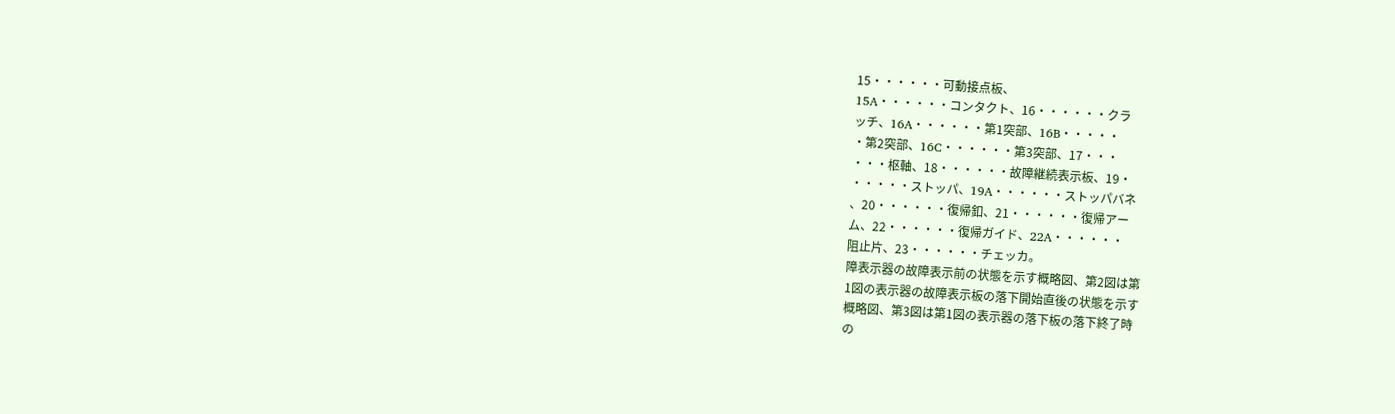15・・・・・・可動接点板、
15A・・・・・・コンタクト、16・・・・・・クラ
ッチ、16A・・・・・・第1突部、16B・・・・・
・第2突部、16C・・・・・・第3突部、17・・・
・・・枢軸、18・・・・・・故障継続表示板、19・
・・・・・ストッパ、19A・・・・・・ストッパバネ
、20・・・・・・復帰釦、21・・・・・・復帰アー
ム、22・・・・・・復帰ガイド、22A・・・・・・
阻止片、23・・・・・・チェッカ。
障表示器の故障表示前の状態を示す概略図、第2図は第
1図の表示器の故障表示板の落下開始直後の状態を示す
概略図、第3図は第1図の表示器の落下板の落下終了時
の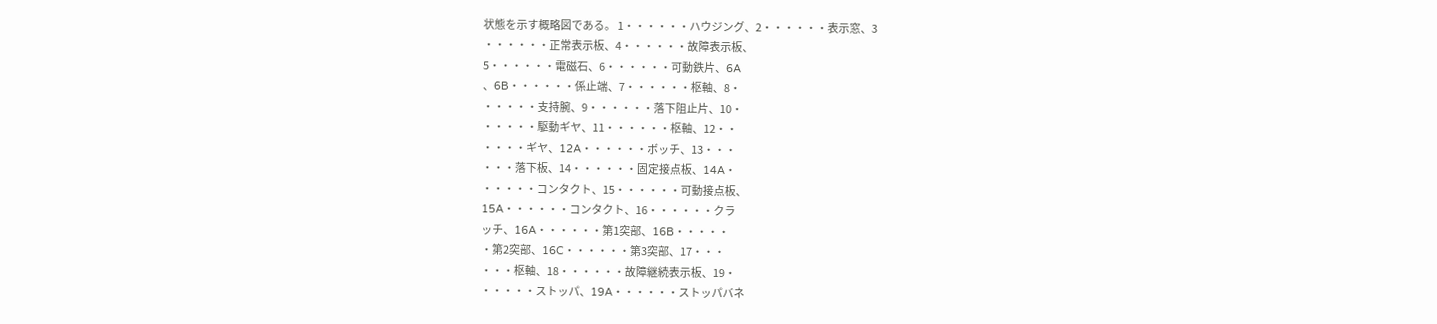状態を示す概略図である。 1・・・・・・ハウジング、2・・・・・・表示窓、3
・・・・・・正常表示板、4・・・・・・故障表示板、
5・・・・・・電磁石、6・・・・・・可動鉄片、6A
、6B・・・・・・係止端、7・・・・・・枢軸、8・
・・・・・支持腕、9・・・・・・落下阻止片、10・
・・・・・駆動ギヤ、11・・・・・・枢軸、12・・
・・・・ギヤ、12A・・・・・・ボッチ、13・・・
・・・落下板、14・・・・・・固定接点板、14A・
・・・・・コンタクト、15・・・・・・可動接点板、
15A・・・・・・コンタクト、16・・・・・・クラ
ッチ、16A・・・・・・第1突部、16B・・・・・
・第2突部、16C・・・・・・第3突部、17・・・
・・・枢軸、18・・・・・・故障継続表示板、19・
・・・・・ストッパ、19A・・・・・・ストッパバネ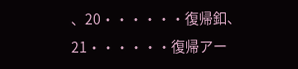、20・・・・・・復帰釦、21・・・・・・復帰アー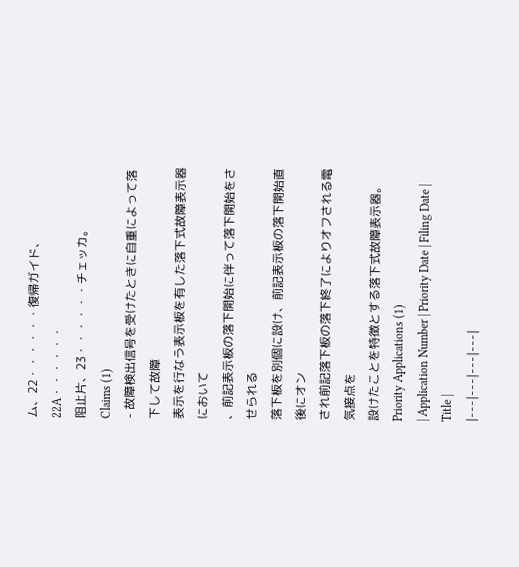ム、22・・・・・・復帰ガイド、22A・・・・・・
阻止片、23・・・・・・チェッカ。
Claims (1)
- 故障検出信号を受けたときに自重によって落下して故障
表示を行なう表示板を有した落下式故障表示器において
、前記表示板の落下開始に伴って落下開始をさせられる
落下板を別個に設け、前記表示板の落下開始直後にオン
され前記落下板の落下終了によりオフされる電気接点を
設けたことを特徴とする落下式故障表示器。
Priority Applications (1)
| Application Number | Priority Date | Filing Date | Title |
|---|---|---|---|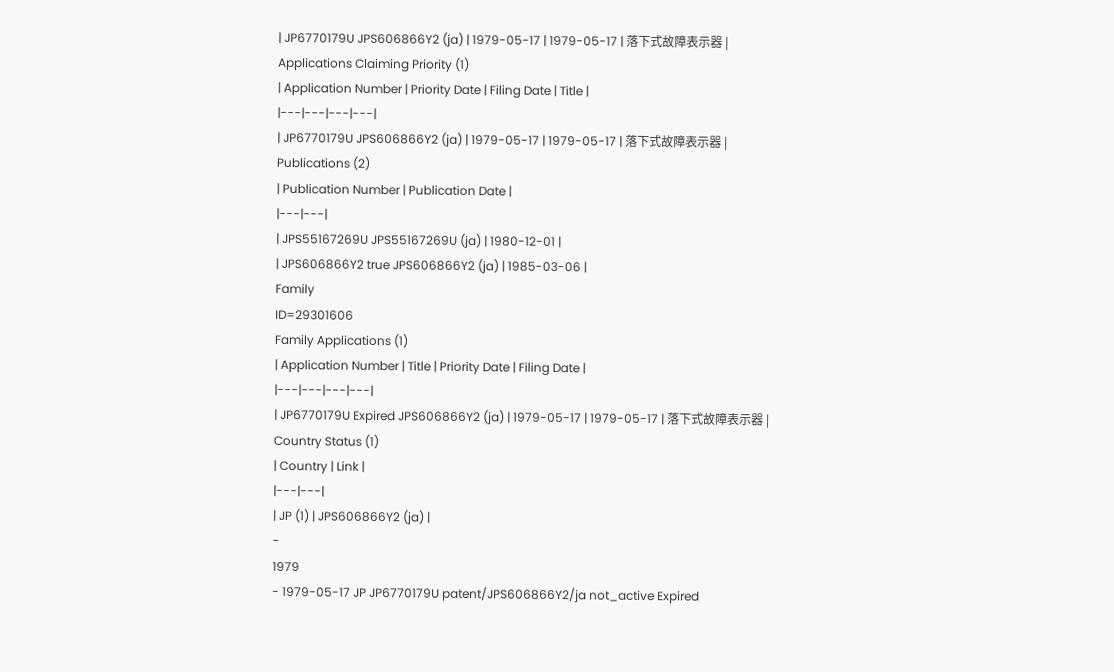| JP6770179U JPS606866Y2 (ja) | 1979-05-17 | 1979-05-17 | 落下式故障表示器 |
Applications Claiming Priority (1)
| Application Number | Priority Date | Filing Date | Title |
|---|---|---|---|
| JP6770179U JPS606866Y2 (ja) | 1979-05-17 | 1979-05-17 | 落下式故障表示器 |
Publications (2)
| Publication Number | Publication Date |
|---|---|
| JPS55167269U JPS55167269U (ja) | 1980-12-01 |
| JPS606866Y2 true JPS606866Y2 (ja) | 1985-03-06 |
Family
ID=29301606
Family Applications (1)
| Application Number | Title | Priority Date | Filing Date |
|---|---|---|---|
| JP6770179U Expired JPS606866Y2 (ja) | 1979-05-17 | 1979-05-17 | 落下式故障表示器 |
Country Status (1)
| Country | Link |
|---|---|
| JP (1) | JPS606866Y2 (ja) |
-
1979
- 1979-05-17 JP JP6770179U patent/JPS606866Y2/ja not_active Expired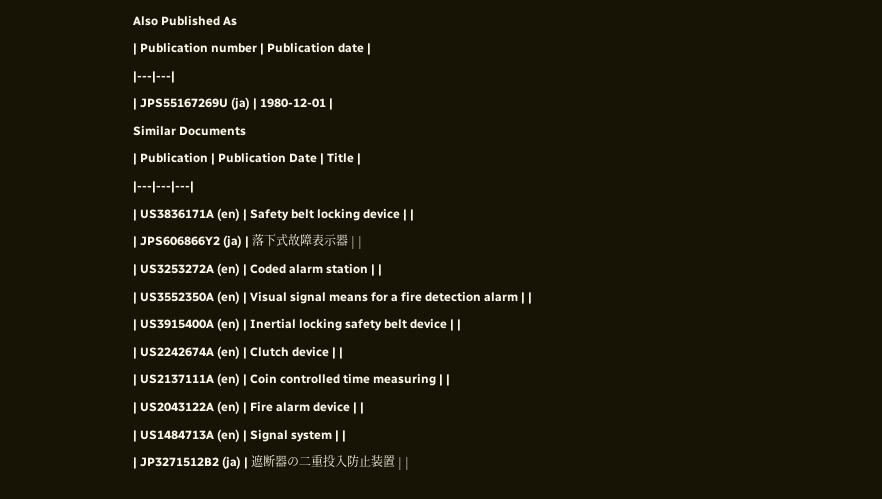Also Published As
| Publication number | Publication date |
|---|---|
| JPS55167269U (ja) | 1980-12-01 |
Similar Documents
| Publication | Publication Date | Title |
|---|---|---|
| US3836171A (en) | Safety belt locking device | |
| JPS606866Y2 (ja) | 落下式故障表示器 | |
| US3253272A (en) | Coded alarm station | |
| US3552350A (en) | Visual signal means for a fire detection alarm | |
| US3915400A (en) | Inertial locking safety belt device | |
| US2242674A (en) | Clutch device | |
| US2137111A (en) | Coin controlled time measuring | |
| US2043122A (en) | Fire alarm device | |
| US1484713A (en) | Signal system | |
| JP3271512B2 (ja) | 遮断器の二重投入防止装置 | |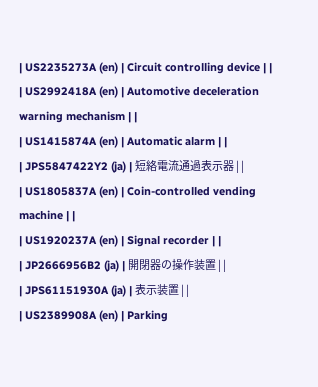| US2235273A (en) | Circuit controlling device | |
| US2992418A (en) | Automotive deceleration warning mechanism | |
| US1415874A (en) | Automatic alarm | |
| JPS5847422Y2 (ja) | 短絡電流通過表示器 | |
| US1805837A (en) | Coin-controlled vending machine | |
| US1920237A (en) | Signal recorder | |
| JP2666956B2 (ja) | 開閉器の操作装置 | |
| JPS61151930A (ja) | 表示装置 | |
| US2389908A (en) | Parking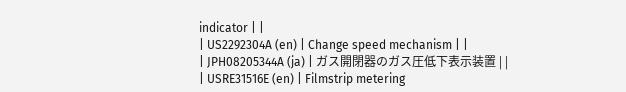indicator | |
| US2292304A (en) | Change speed mechanism | |
| JPH08205344A (ja) | ガス開閉器のガス圧低下表示装置 | |
| USRE31516E (en) | Filmstrip metering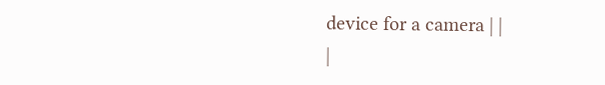device for a camera | |
|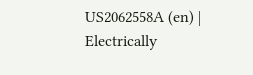US2062558A (en) | Electrically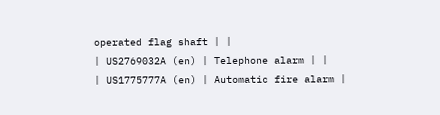operated flag shaft | |
| US2769032A (en) | Telephone alarm | |
| US1775777A (en) | Automatic fire alarm |